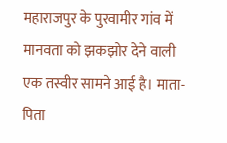महाराजपुर के पुरवामीर गांव में मानवता को झकझोर देने वाली एक तस्वीर सामने आई है। माता-पिता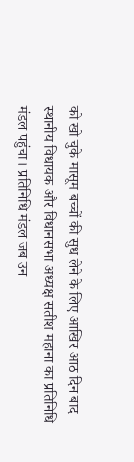को खो चुके मासूम बच्चों की सुध लेने के लिए आखिर आठ दिन बाद स्थानीय विधायक और विधानसभा अध्यक्ष सतीश महाना का प्रतिनिधि मंडल पहुंचा। प्रतिनिधि मंडल जब उन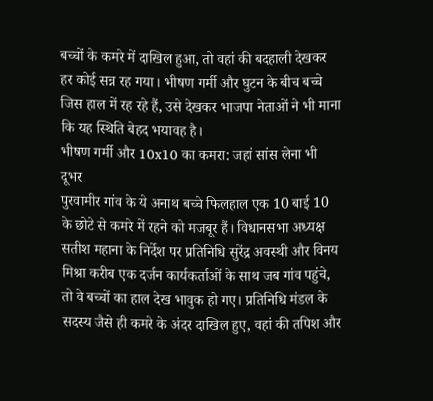बच्चों के कमरे में दाखिल हुआ, तो वहां की बदहाली देखकर हर कोई सन्न रह गया। भीषण गर्मी और घुटन के बीच बच्चे जिस हाल में रह रहे हैं, उसे देखकर भाजपा नेताओं ने भी माना कि यह स्थिति बेहद भयावह है।
भीषण गर्मी और 10x10 का कमरा: जहां सांस लेना भी दूभर
पुरवामीर गांव के ये अनाथ बच्चे फिलहाल एक 10 बाई 10 के छोटे से कमरे में रहने को मजबूर हैं। विधानसभा अध्यक्ष सतीश महाना के निर्देश पर प्रतिनिधि सुरेंद्र अवस्थी और विनय मिश्रा करीब एक दर्जन कार्यकर्ताओं के साथ जब गांव पहुंचे, तो वे बच्चों का हाल देख भावुक हो गए। प्रतिनिधि मंडल के सदस्य जैसे ही कमरे के अंदर दाखिल हुए, वहां की तपिश और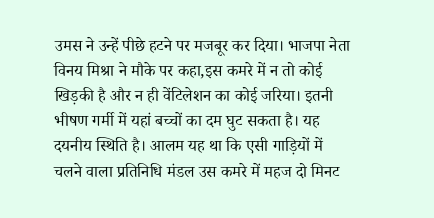उमस ने उन्हें पीछे हटने पर मजबूर कर दिया। भाजपा नेता विनय मिश्रा ने मौके पर कहा,इस कमरे में न तो कोई खिड़की है और न ही वेंटिलेशन का कोई जरिया। इतनी भीषण गर्मी में यहां बच्चों का दम घुट सकता है। यह दयनीय स्थिति है। आलम यह था कि एसी गाड़ियों में चलने वाला प्रतिनिधि मंडल उस कमरे में महज दो मिनट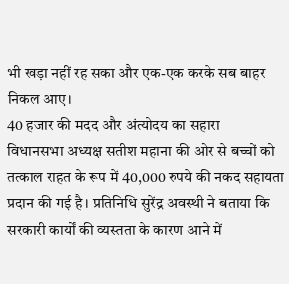भी खड़ा नहीं रह सका और एक-एक करके सब बाहर निकल आए।
40 हजार की मदद और अंत्योदय का सहारा
विधानसभा अध्यक्ष सतीश महाना की ओर से बच्चों को तत्काल राहत के रूप में 40,000 रुपये की नकद सहायता प्रदान की गई है। प्रतिनिधि सुरेंद्र अवस्थी ने बताया कि सरकारी कार्यों की व्यस्तता के कारण आने में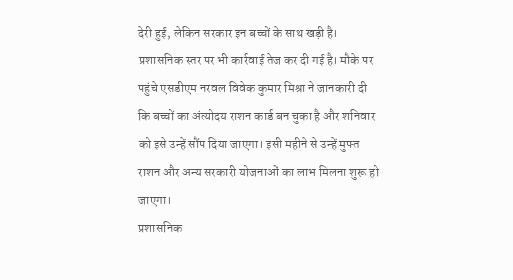देरी हुई, लेकिन सरकार इन बच्चों के साथ खड़ी है। प्रशासनिक स्तर पर भी कार्रवाई तेज कर दी गई है। मौके पर पहुंचे एसडीएम नरवल विवेक कुमार मिश्रा ने जानकारी दी कि बच्चों का अंत्योदय राशन कार्ड बन चुका है और शनिवार को इसे उन्हें सौंप दिया जाएगा। इसी महीने से उन्हें मुफ्त राशन और अन्य सरकारी योजनाओं का लाभ मिलना शुरू हो जाएगा।
प्रशासनिक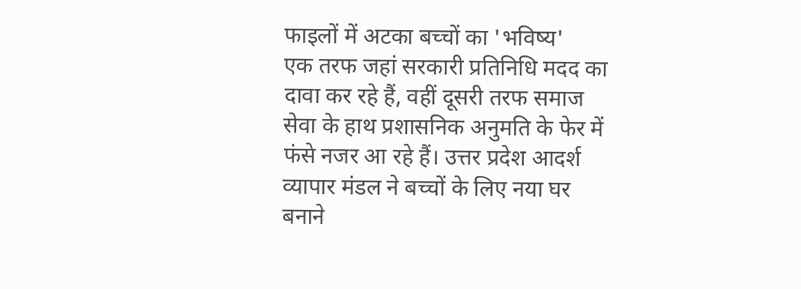फाइलों में अटका बच्चों का 'भविष्य'
एक तरफ जहां सरकारी प्रतिनिधि मदद का दावा कर रहे हैं, वहीं दूसरी तरफ समाज सेवा के हाथ प्रशासनिक अनुमति के फेर में फंसे नजर आ रहे हैं। उत्तर प्रदेश आदर्श व्यापार मंडल ने बच्चों के लिए नया घर बनाने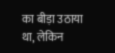का बीड़ा उठाया था, लेकिन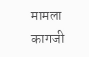मामला कागजी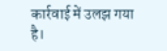कार्रवाई में उलझ गया है।